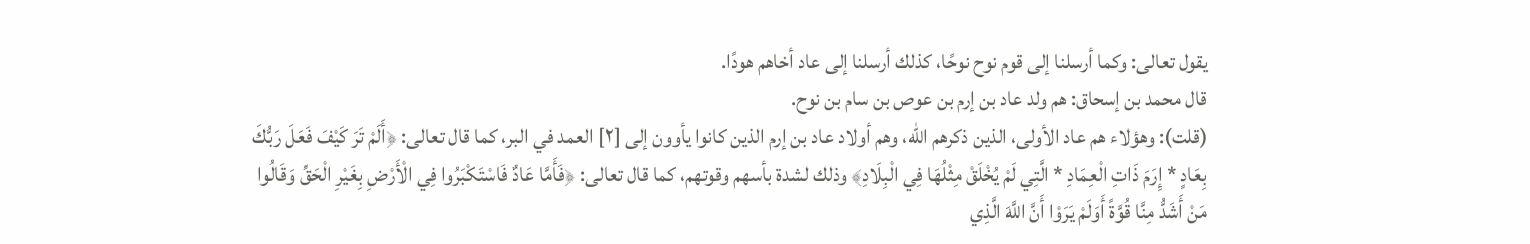يقول تعالى: وكما أرسلنا إلى قوم نوح نوحًا، كذلك أرسلنا إلى عاد أخاهم هودًا.
قال محمد بن إسحاق: هم ولد عاد بن إرم بن عوص بن سام بن نوح.
(قلت): وهؤلاء هم عاد الأولى، الذين ذكرهم الله، وهم أولاد عاد بن إرم الذين كانوا يأوون إلى [٢] العمد في البر، كما قال تعالى: ﴿أَلَمْ تَرَ كَيْفَ فَعَلَ رَبُّكَ بِعَادٍ * إِرَمَ ذَاتِ الْعِمَادِ * الَّتِي لَمْ يُخْلَقْ مِثْلُهَا فِي الْبِلَادِ﴾ وذلك لشدة بأسهم وقوتهم، كما قال تعالى: ﴿فَأَمَّا عَادٌ فَاسْتَكْبَرُوا فِي الْأَرْضِ بِغَيْرِ الْحَقِّ وَقَالُوا مَنْ أَشَدُّ مِنَّا قُوَّةً أَوَلَمْ يَرَوْا أَنَّ اللَّهَ الَّذِي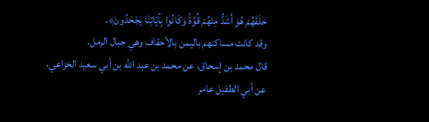خَلَقَهُمْ هُوَ أَشَدُّ مِنْهُمْ قُوَّةً وَكَانُوا بِآيَاتِنَا يَجْحَدُونَ﴾.
وقد كانت مساكنهم باليمن بالأحقاف وهي جبال الرمل.
قال محمد بن إسحاق، عن محمد بن عبد الله بن أبي سعيد الخزاعي، عن أبي الطفيل عامر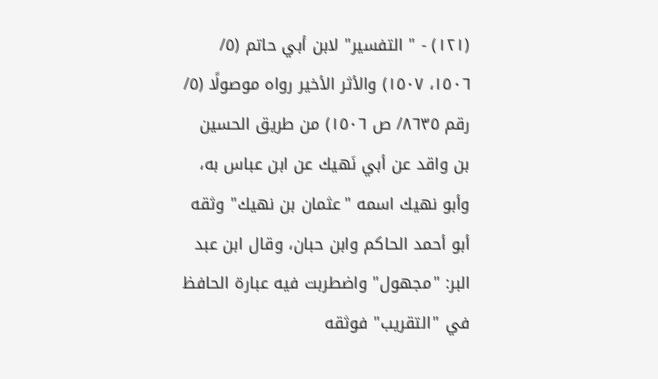(١٢١) - " التفسير" لابن أبي حاتم (٥/ ١٥٠٦، ١٥٠٧) والأثر الأخير رواه موصولًا (٥/ رقم ٨٦٣٥/ ص ١٥٠٦) من طريق الحسين بن واقد عن أبي نَهيك عن ابن عباس به، وأبو نهيك اسمه "عثمان بن نهيك" وثقه أبو أحمد الحاكم وابن حبان، وقال ابن عبد البر: "مجهول" واضطربت فيه عبارة الحافظ في "التقريب" فوثقه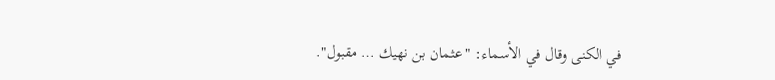في الكنى وقال في الأسماء: "عثمان بن نهيك … مقبول".